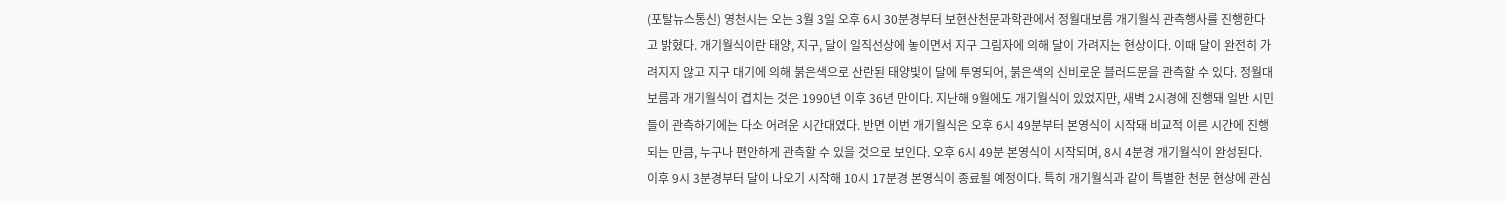(포탈뉴스통신) 영천시는 오는 3월 3일 오후 6시 30분경부터 보현산천문과학관에서 정월대보름 개기월식 관측행사를 진행한다고 밝혔다. 개기월식이란 태양, 지구, 달이 일직선상에 놓이면서 지구 그림자에 의해 달이 가려지는 현상이다. 이때 달이 완전히 가려지지 않고 지구 대기에 의해 붉은색으로 산란된 태양빛이 달에 투영되어, 붉은색의 신비로운 블러드문을 관측할 수 있다. 정월대보름과 개기월식이 겹치는 것은 1990년 이후 36년 만이다. 지난해 9월에도 개기월식이 있었지만, 새벽 2시경에 진행돼 일반 시민들이 관측하기에는 다소 어려운 시간대였다. 반면 이번 개기월식은 오후 6시 49분부터 본영식이 시작돼 비교적 이른 시간에 진행되는 만큼, 누구나 편안하게 관측할 수 있을 것으로 보인다. 오후 6시 49분 본영식이 시작되며, 8시 4분경 개기월식이 완성된다. 이후 9시 3분경부터 달이 나오기 시작해 10시 17분경 본영식이 종료될 예정이다. 특히 개기월식과 같이 특별한 천문 현상에 관심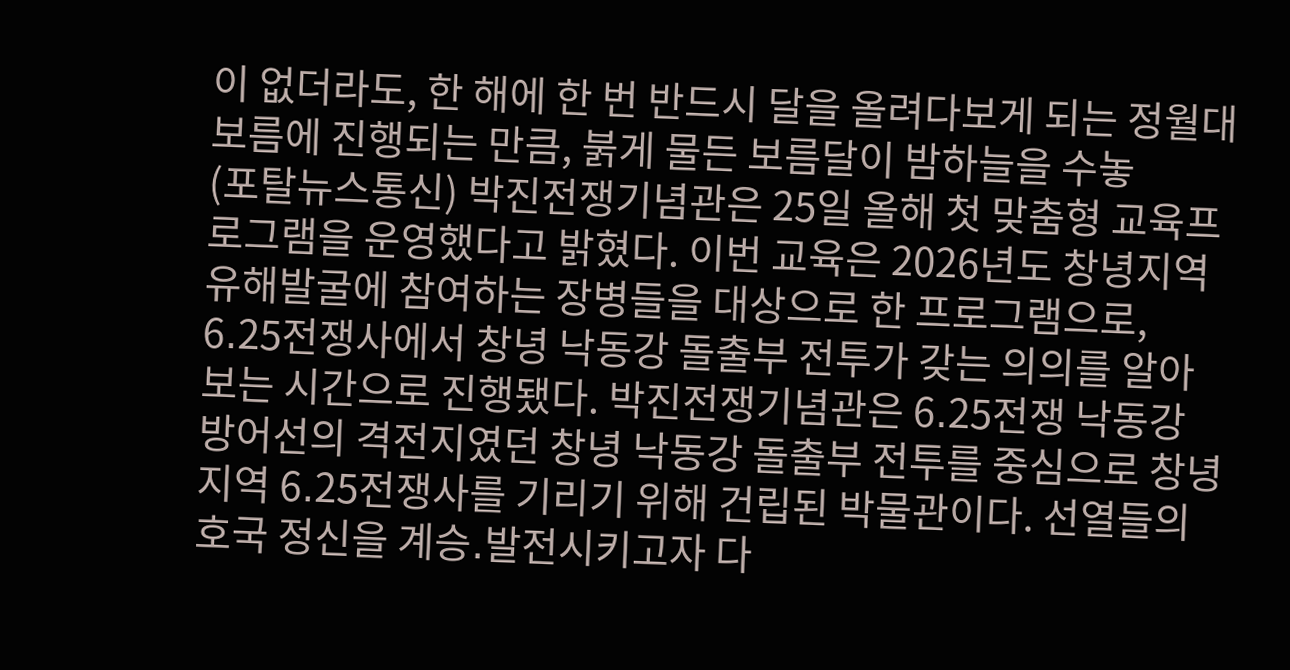이 없더라도, 한 해에 한 번 반드시 달을 올려다보게 되는 정월대보름에 진행되는 만큼, 붉게 물든 보름달이 밤하늘을 수놓
(포탈뉴스통신) 박진전쟁기념관은 25일 올해 첫 맞춤형 교육프로그램을 운영했다고 밝혔다. 이번 교육은 2026년도 창녕지역 유해발굴에 참여하는 장병들을 대상으로 한 프로그램으로, 6․25전쟁사에서 창녕 낙동강 돌출부 전투가 갖는 의의를 알아보는 시간으로 진행됐다. 박진전쟁기념관은 6․25전쟁 낙동강 방어선의 격전지였던 창녕 낙동강 돌출부 전투를 중심으로 창녕지역 6․25전쟁사를 기리기 위해 건립된 박물관이다. 선열들의 호국 정신을 계승․발전시키고자 다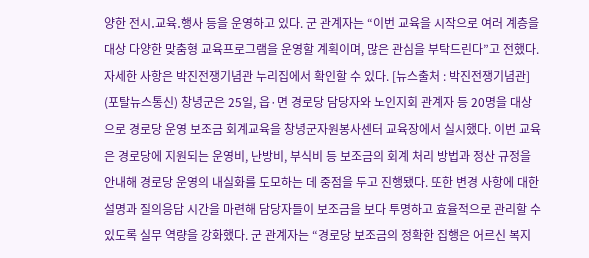양한 전시․교육․행사 등을 운영하고 있다. 군 관계자는 “이번 교육을 시작으로 여러 계층을 대상 다양한 맞춤형 교육프로그램을 운영할 계획이며, 많은 관심을 부탁드린다”고 전했다. 자세한 사항은 박진전쟁기념관 누리집에서 확인할 수 있다. [뉴스출처 : 박진전쟁기념관]
(포탈뉴스통신) 창녕군은 25일, 읍·면 경로당 담당자와 노인지회 관계자 등 20명을 대상으로 경로당 운영 보조금 회계교육을 창녕군자원봉사센터 교육장에서 실시했다. 이번 교육은 경로당에 지원되는 운영비, 난방비, 부식비 등 보조금의 회계 처리 방법과 정산 규정을 안내해 경로당 운영의 내실화를 도모하는 데 중점을 두고 진행됐다. 또한 변경 사항에 대한 설명과 질의응답 시간을 마련해 담당자들이 보조금을 보다 투명하고 효율적으로 관리할 수 있도록 실무 역량을 강화했다. 군 관계자는 “경로당 보조금의 정확한 집행은 어르신 복지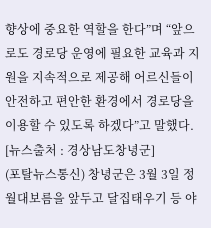향상에 중요한 역할을 한다”며 “앞으로도 경로당 운영에 필요한 교육과 지원을 지속적으로 제공해 어르신들이 안전하고 편안한 환경에서 경로당을 이용할 수 있도록 하겠다”고 말했다. [뉴스출처 : 경상남도창녕군]
(포탈뉴스통신) 창녕군은 3월 3일 정월대보름을 앞두고 달집태우기 등 야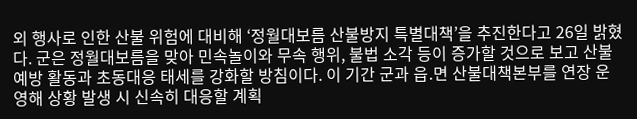외 행사로 인한 산불 위험에 대비해 ‘정월대보름 산불방지 특별대책’을 추진한다고 26일 밝혔다. 군은 정월대보름을 맞아 민속놀이와 무속 행위, 불법 소각 등이 증가할 것으로 보고 산불 예방 활동과 초동대응 태세를 강화할 방침이다. 이 기간 군과 읍․면 산불대책본부를 연장 운영해 상황 발생 시 신속히 대응할 계획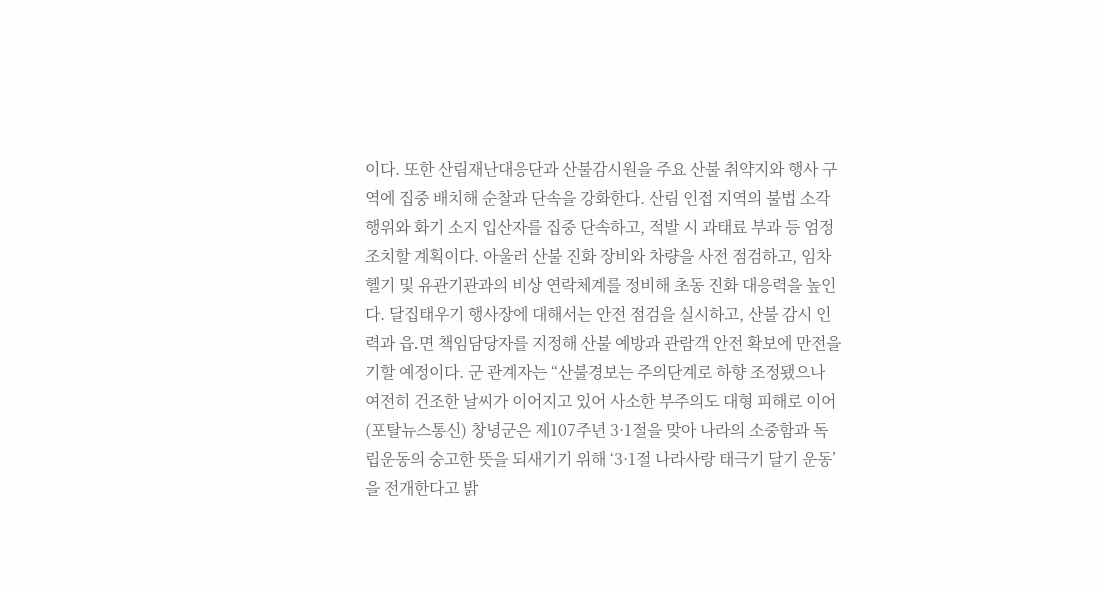이다. 또한 산림재난대응단과 산불감시원을 주요 산불 취약지와 행사 구역에 집중 배치해 순찰과 단속을 강화한다. 산림 인접 지역의 불법 소각 행위와 화기 소지 입산자를 집중 단속하고, 적발 시 과태료 부과 등 엄정 조치할 계획이다. 아울러 산불 진화 장비와 차량을 사전 점검하고, 임차 헬기 및 유관기관과의 비상 연락체계를 정비해 초동 진화 대응력을 높인다. 달집태우기 행사장에 대해서는 안전 점검을 실시하고, 산불 감시 인력과 읍․면 책임담당자를 지정해 산불 예방과 관람객 안전 확보에 만전을 기할 예정이다. 군 관계자는 “산불경보는 주의단계로 하향 조정됐으나 여전히 건조한 날씨가 이어지고 있어 사소한 부주의도 대형 피해로 이어
(포탈뉴스통신) 창녕군은 제107주년 3·1절을 맞아 나라의 소중함과 독립운동의 숭고한 뜻을 되새기기 위해 ‘3·1절 나라사랑 태극기 달기 운동’을 전개한다고 밝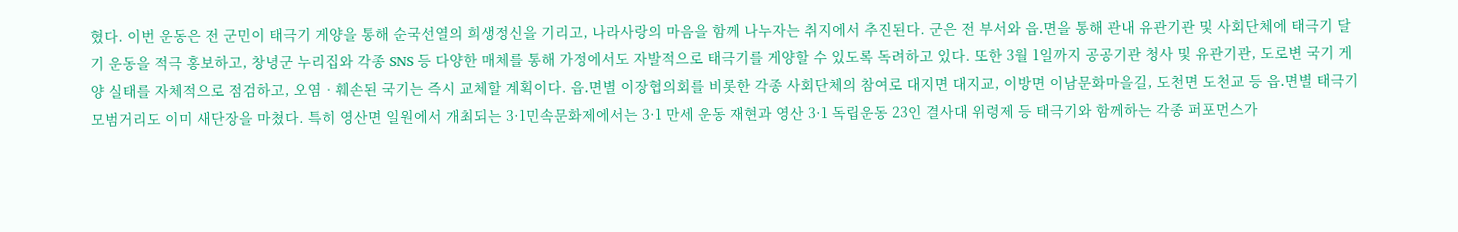혔다. 이번 운동은 전 군민이 태극기 게양을 통해 순국선열의 희생정신을 기리고, 나라사랑의 마음을 함께 나누자는 취지에서 추진된다. 군은 전 부서와 읍․면을 통해 관내 유관기관 및 사회단체에 태극기 달기 운동을 적극 홍보하고, 창녕군 누리집와 각종 SNS 등 다양한 매체를 통해 가정에서도 자발적으로 태극기를 게양할 수 있도록 독려하고 있다. 또한 3월 1일까지 공공기관 청사 및 유관기관, 도로변 국기 게양 실태를 자체적으로 점검하고, 오염‧훼손된 국기는 즉시 교체할 계획이다. 읍․면별 이장협의회를 비롯한 각종 사회단체의 참여로 대지면 대지교, 이방면 이남문화마을길, 도천면 도천교 등 읍․면별 태극기 모범거리도 이미 새단장을 마쳤다. 특히 영산면 일원에서 개최되는 3·1민속문화제에서는 3·1 만세 운동 재현과 영산 3·1 독립운동 23인 결사대 위령제 등 태극기와 함께하는 각종 퍼포먼스가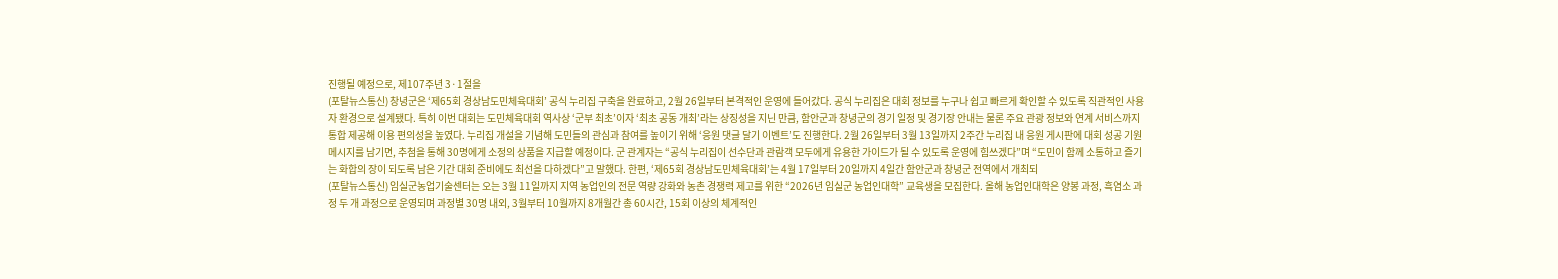진행될 예정으로, 제107주년 3·1절을
(포탈뉴스통신) 창녕군은 ‘제65회 경상남도민체육대회’ 공식 누리집 구축을 완료하고, 2월 26일부터 본격적인 운영에 들어갔다. 공식 누리집은 대회 정보를 누구나 쉽고 빠르게 확인할 수 있도록 직관적인 사용자 환경으로 설계됐다. 특히 이번 대회는 도민체육대회 역사상 ‘군부 최초’이자 ‘최초 공동 개최’라는 상징성을 지닌 만큼, 함안군과 창녕군의 경기 일정 및 경기장 안내는 물론 주요 관광 정보와 연계 서비스까지 통합 제공해 이용 편의성을 높였다. 누리집 개설을 기념해 도민들의 관심과 참여를 높이기 위해 ‘응원 댓글 달기 이벤트’도 진행한다. 2월 26일부터 3월 13일까지 2주간 누리집 내 응원 게시판에 대회 성공 기원 메시지를 남기면, 추첨을 통해 30명에게 소정의 상품을 지급할 예정이다. 군 관계자는 “공식 누리집이 선수단과 관람객 모두에게 유용한 가이드가 될 수 있도록 운영에 힘쓰겠다”며 “도민이 함께 소통하고 즐기는 화합의 장이 되도록 남은 기간 대회 준비에도 최선을 다하겠다”고 말했다. 한편, ‘제65회 경상남도민체육대회’는 4월 17일부터 20일까지 4일간 함안군과 창녕군 전역에서 개최되
(포탈뉴스통신) 임실군농업기술센터는 오는 3월 11일까지 지역 농업인의 전문 역량 강화와 농촌 경쟁력 제고를 위한 “2026년 임실군 농업인대학” 교육생을 모집한다. 올해 농업인대학은 양봉 과정, 흑염소 과정 두 개 과정으로 운영되며 과정별 30명 내외, 3월부터 10월까지 8개월간 총 60시간, 15회 이상의 체계적인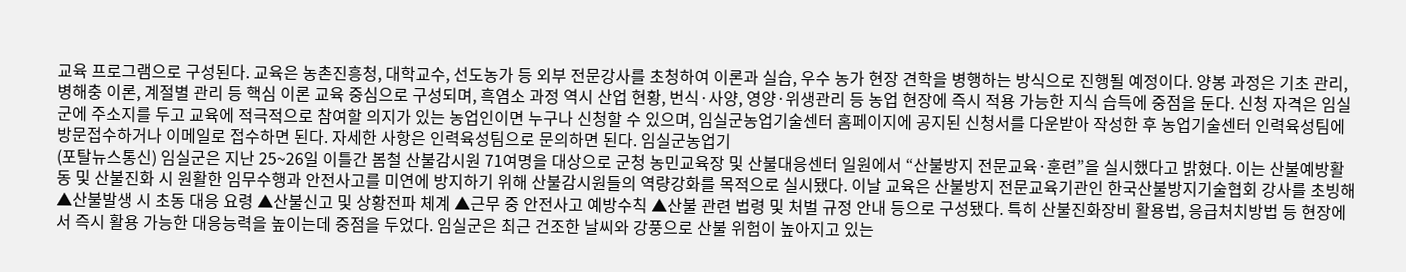교육 프로그램으로 구성된다. 교육은 농촌진흥청, 대학교수, 선도농가 등 외부 전문강사를 초청하여 이론과 실습, 우수 농가 현장 견학을 병행하는 방식으로 진행될 예정이다. 양봉 과정은 기초 관리, 병해충 이론, 계절별 관리 등 핵심 이론 교육 중심으로 구성되며, 흑염소 과정 역시 산업 현황, 번식·사양, 영양·위생관리 등 농업 현장에 즉시 적용 가능한 지식 습득에 중점을 둔다. 신청 자격은 임실군에 주소지를 두고 교육에 적극적으로 참여할 의지가 있는 농업인이면 누구나 신청할 수 있으며, 임실군농업기술센터 홈페이지에 공지된 신청서를 다운받아 작성한 후 농업기술센터 인력육성팀에 방문접수하거나 이메일로 접수하면 된다. 자세한 사항은 인력육성팀으로 문의하면 된다. 임실군농업기
(포탈뉴스통신) 임실군은 지난 25~26일 이틀간 봄철 산불감시원 71여명을 대상으로 군청 농민교육장 및 산불대응센터 일원에서 “산불방지 전문교육·훈련”을 실시했다고 밝혔다. 이는 산불예방활동 및 산불진화 시 원활한 임무수행과 안전사고를 미연에 방지하기 위해 산불감시원들의 역량강화를 목적으로 실시됐다. 이날 교육은 산불방지 전문교육기관인 한국산불방지기술협회 강사를 초빙해 ▲산불발생 시 초동 대응 요령 ▲산불신고 및 상황전파 체계 ▲근무 중 안전사고 예방수칙 ▲산불 관련 법령 및 처벌 규정 안내 등으로 구성됐다. 특히 산불진화장비 활용법, 응급처치방법 등 현장에서 즉시 활용 가능한 대응능력을 높이는데 중점을 두었다. 임실군은 최근 건조한 날씨와 강풍으로 산불 위험이 높아지고 있는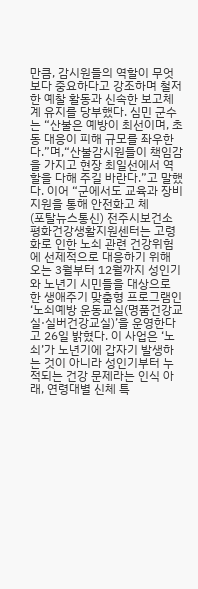만큼, 감시원들의 역할이 무엇보다 중요하다고 강조하며 철저한 예찰 활동과 신속한 보고체계 유지를 당부했다. 심민 군수는 “산불은 예방이 최선이며, 초동 대응이 피해 규모를 좌우한다.”며,“산불감시원들이 책임감을 가지고 현장 최일선에서 역할을 다해 주길 바란다.”고 말했다. 이어 “군에서도 교육과 장비 지원을 통해 안전화고 체
(포탈뉴스통신) 전주시보건소 평화건강생활지원센터는 고령화로 인한 노쇠 관련 건강위험에 선제적으로 대응하기 위해 오는 3월부터 12월까지 성인기와 노년기 시민들을 대상으로 한 생애주기 맞춤형 프로그램인 ‘노쇠예방 운동교실(명품건강교실·실버건강교실)’을 운영한다고 26일 밝혔다. 이 사업은 ‘노쇠’가 노년기에 갑자기 발생하는 것이 아니라 성인기부터 누적되는 건강 문제라는 인식 아래, 연령대별 신체 특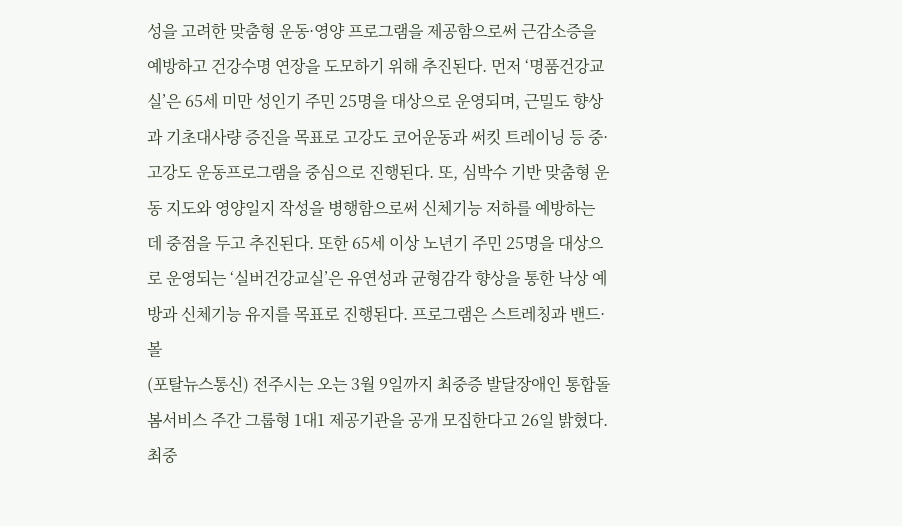성을 고려한 맞춤형 운동·영양 프로그램을 제공함으로써 근감소증을 예방하고 건강수명 연장을 도모하기 위해 추진된다. 먼저 ‘명품건강교실’은 65세 미만 성인기 주민 25명을 대상으로 운영되며, 근밀도 향상과 기초대사량 증진을 목표로 고강도 코어운동과 써킷 트레이닝 등 중·고강도 운동프로그램을 중심으로 진행된다. 또, 심박수 기반 맞춤형 운동 지도와 영양일지 작성을 병행함으로써 신체기능 저하를 예방하는 데 중점을 두고 추진된다. 또한 65세 이상 노년기 주민 25명을 대상으로 운영되는 ‘실버건강교실’은 유연성과 균형감각 향상을 통한 낙상 예방과 신체기능 유지를 목표로 진행된다. 프로그램은 스트레칭과 밴드·볼
(포탈뉴스통신) 전주시는 오는 3월 9일까지 최중증 발달장애인 통합돌봄서비스 주간 그룹형 1대1 제공기관을 공개 모집한다고 26일 밝혔다. 최중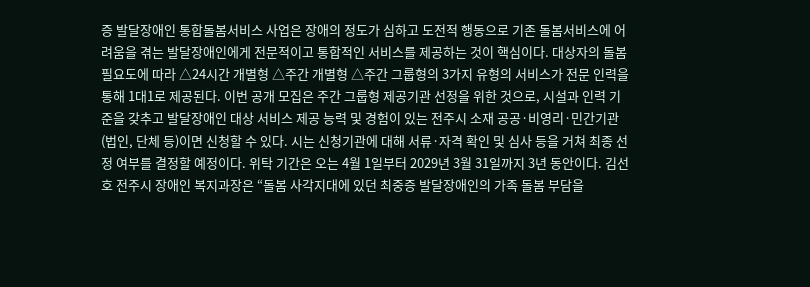증 발달장애인 통합돌봄서비스 사업은 장애의 정도가 심하고 도전적 행동으로 기존 돌봄서비스에 어려움을 겪는 발달장애인에게 전문적이고 통합적인 서비스를 제공하는 것이 핵심이다. 대상자의 돌봄 필요도에 따라 △24시간 개별형 △주간 개별형 △주간 그룹형의 3가지 유형의 서비스가 전문 인력을 통해 1대1로 제공된다. 이번 공개 모집은 주간 그룹형 제공기관 선정을 위한 것으로, 시설과 인력 기준을 갖추고 발달장애인 대상 서비스 제공 능력 및 경험이 있는 전주시 소재 공공·비영리·민간기관(법인, 단체 등)이면 신청할 수 있다. 시는 신청기관에 대해 서류·자격 확인 및 심사 등을 거쳐 최종 선정 여부를 결정할 예정이다. 위탁 기간은 오는 4월 1일부터 2029년 3월 31일까지 3년 동안이다. 김선호 전주시 장애인 복지과장은 “돌봄 사각지대에 있던 최중증 발달장애인의 가족 돌봄 부담을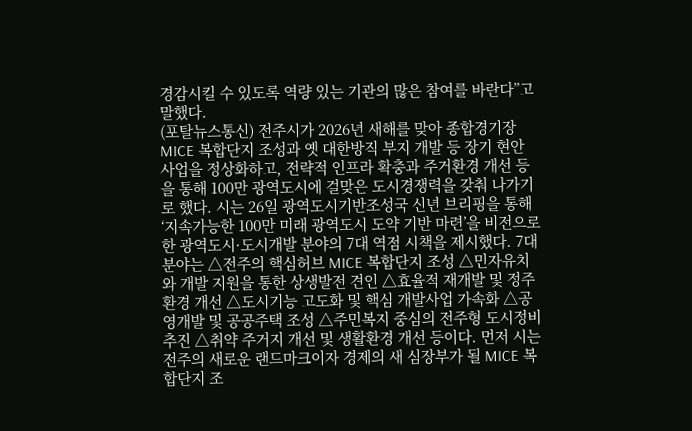경감시킬 수 있도록 역량 있는 기관의 많은 참여를 바란다”고 말했다.
(포탈뉴스통신) 전주시가 2026년 새해를 맞아 종합경기장 MICE 복합단지 조성과 옛 대한방직 부지 개발 등 장기 현안 사업을 정상화하고, 전략적 인프라 확충과 주거환경 개선 등을 통해 100만 광역도시에 걸맞은 도시경쟁력을 갖춰 나가기로 했다. 시는 26일 광역도시기반조성국 신년 브리핑을 통해 ‘지속가능한 100만 미래 광역도시 도약 기반 마련’을 비전으로 한 광역도시·도시개발 분야의 7대 역점 시책을 제시했다. 7대 분야는 △전주의 핵심허브 MICE 복합단지 조성 △민자유치와 개발 지원을 통한 상생발전 견인 △효율적 재개발 및 정주환경 개선 △도시기능 고도화 및 핵심 개발사업 가속화 △공영개발 및 공공주택 조성 △주민복지 중심의 전주형 도시정비 추진 △취약 주거지 개선 및 생활환경 개선 등이다. 먼저 시는 전주의 새로운 랜드마크이자 경제의 새 심장부가 될 MICE 복합단지 조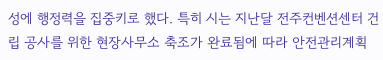성에 행정력을 집중키로 했다. 특히 시는 지난달 전주컨벤션센터 건립 공사를 위한 현장사무소 축조가 완료됨에 따라 안전관리계획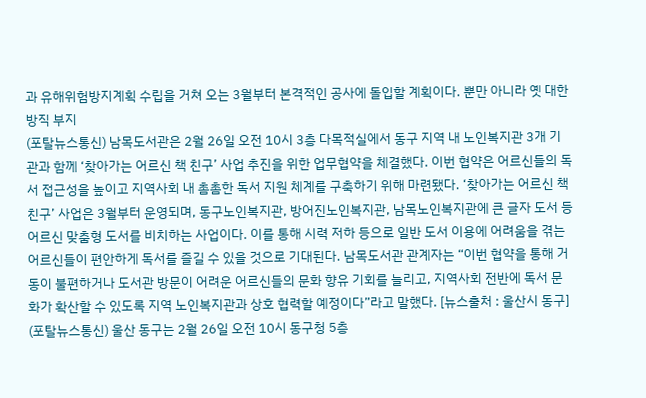과 유해위험방지계획 수립을 거쳐 오는 3월부터 본격적인 공사에 돌입할 계획이다. 뿐만 아니라 옛 대한방직 부지
(포탈뉴스통신) 남목도서관은 2월 26일 오전 10시 3층 다목적실에서 동구 지역 내 노인복지관 3개 기관과 함께 ‘찾아가는 어르신 책 친구’ 사업 추진을 위한 업무협약을 체결했다. 이번 협약은 어르신들의 독서 접근성을 높이고 지역사회 내 촘촘한 독서 지원 체계를 구축하기 위해 마련됐다. ‘찾아가는 어르신 책 친구’ 사업은 3월부터 운영되며, 동구노인복지관, 방어진노인복지관, 남목노인복지관에 큰 글자 도서 등 어르신 맞춤형 도서를 비치하는 사업이다. 이를 통해 시력 저하 등으로 일반 도서 이용에 어려움을 겪는 어르신들이 편안하게 독서를 즐길 수 있을 것으로 기대된다. 남목도서관 관계자는 “이번 협약을 통해 거동이 불편하거나 도서관 방문이 어려운 어르신들의 문화 향유 기회를 늘리고, 지역사회 전반에 독서 문화가 확산할 수 있도록 지역 노인복지관과 상호 협력할 예정이다”라고 말했다. [뉴스출처 : 울산시 동구]
(포탈뉴스통신) 울산 동구는 2월 26일 오전 10시 동구청 5층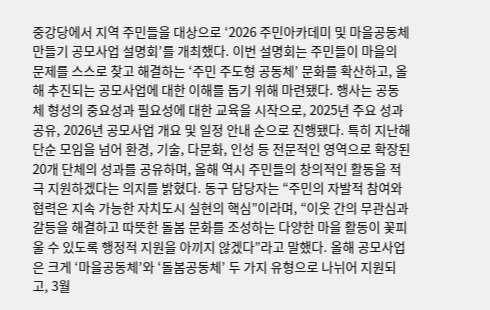중강당에서 지역 주민들을 대상으로 ‘2026 주민아카데미 및 마을공동체 만들기 공모사업 설명회’를 개최했다. 이번 설명회는 주민들이 마을의 문제를 스스로 찾고 해결하는 ‘주민 주도형 공동체’ 문화를 확산하고, 올해 추진되는 공모사업에 대한 이해를 돕기 위해 마련됐다. 행사는 공동체 형성의 중요성과 필요성에 대한 교육을 시작으로, 2025년 주요 성과 공유, 2026년 공모사업 개요 및 일정 안내 순으로 진행됐다. 특히 지난해 단순 모임을 넘어 환경, 기술, 다문화, 인성 등 전문적인 영역으로 확장된 20개 단체의 성과를 공유하며, 올해 역시 주민들의 창의적인 활동을 적극 지원하겠다는 의지를 밝혔다. 동구 담당자는 “주민의 자발적 참여와 협력은 지속 가능한 자치도시 실현의 핵심”이라며, “이웃 간의 무관심과 갈등을 해결하고 따뜻한 돌봄 문화를 조성하는 다양한 마을 활동이 꽃피울 수 있도록 행정적 지원을 아끼지 않겠다”라고 말했다. 올해 공모사업은 크게 ‘마을공동체’와 ‘돌봄공동체’ 두 가지 유형으로 나뉘어 지원되고, 3월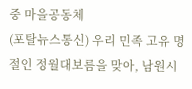중 마을공동체
(포탈뉴스통신) 우리 민족 고유 명절인 정월대보름을 맞아, 남원시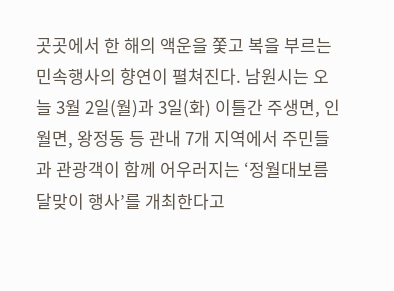곳곳에서 한 해의 액운을 쫓고 복을 부르는 민속행사의 향연이 펼쳐진다. 남원시는 오늘 3월 2일(월)과 3일(화) 이틀간 주생면, 인월면, 왕정동 등 관내 7개 지역에서 주민들과 관광객이 함께 어우러지는 ‘정월대보름 달맞이 행사’를 개최한다고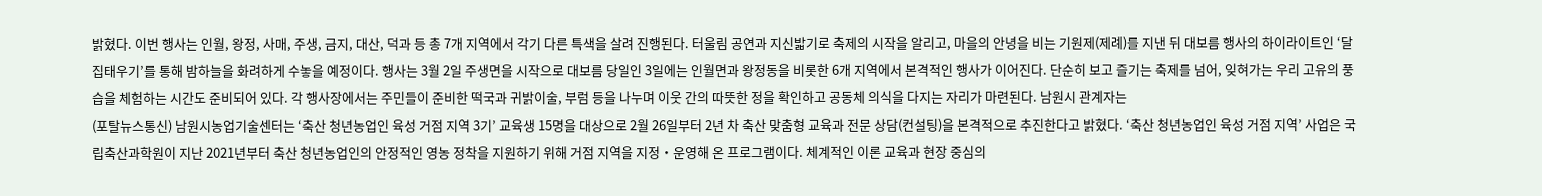밝혔다. 이번 행사는 인월, 왕정, 사매, 주생, 금지, 대산, 덕과 등 총 7개 지역에서 각기 다른 특색을 살려 진행된다. 터울림 공연과 지신밟기로 축제의 시작을 알리고, 마을의 안녕을 비는 기원제(제례)를 지낸 뒤 대보름 행사의 하이라이트인 ‘달집태우기’를 통해 밤하늘을 화려하게 수놓을 예정이다. 행사는 3월 2일 주생면을 시작으로 대보름 당일인 3일에는 인월면과 왕정동을 비롯한 6개 지역에서 본격적인 행사가 이어진다. 단순히 보고 즐기는 축제를 넘어, 잊혀가는 우리 고유의 풍습을 체험하는 시간도 준비되어 있다. 각 행사장에서는 주민들이 준비한 떡국과 귀밝이술, 부럼 등을 나누며 이웃 간의 따뜻한 정을 확인하고 공동체 의식을 다지는 자리가 마련된다. 남원시 관계자는
(포탈뉴스통신) 남원시농업기술센터는 ‘축산 청년농업인 육성 거점 지역 3기’ 교육생 15명을 대상으로 2월 26일부터 2년 차 축산 맞춤형 교육과 전문 상담(컨설팅)을 본격적으로 추진한다고 밝혔다. ‘축산 청년농업인 육성 거점 지역’ 사업은 국립축산과학원이 지난 2021년부터 축산 청년농업인의 안정적인 영농 정착을 지원하기 위해 거점 지역을 지정・운영해 온 프로그램이다. 체계적인 이론 교육과 현장 중심의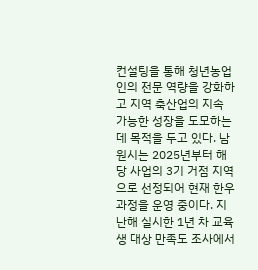컨설팅을 통해 청년농업인의 전문 역량을 강화하고 지역 축산업의 지속 가능한 성장을 도모하는 데 목적을 두고 있다. 남원시는 2025년부터 해당 사업의 3기 거점 지역으로 선정되어 현재 한우 과정을 운영 중이다. 지난해 실시한 1년 차 교육생 대상 만족도 조사에서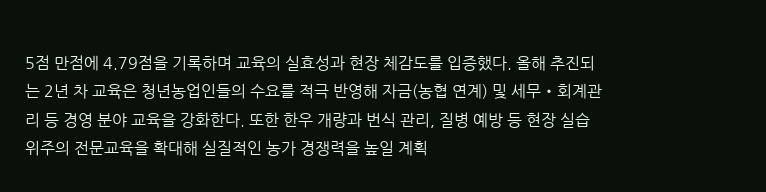5점 만점에 4.79점을 기록하며 교육의 실효성과 현장 체감도를 입증했다. 올해 추진되는 2년 차 교육은 청년농업인들의 수요를 적극 반영해 자금(농협 연계) 및 세무・회계관리 등 경영 분야 교육을 강화한다. 또한 한우 개량과 번식 관리, 질병 예방 등 현장 실습 위주의 전문교육을 확대해 실질적인 농가 경쟁력을 높일 계획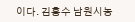이다. 김흥수 남원시농